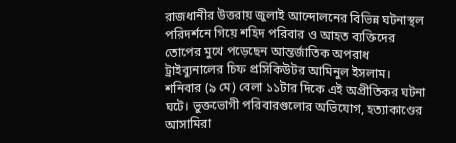রাজধানীর উত্তরায় জুলাই আন্দোলনের বিভিন্ন ঘটনাস্থল পরিদর্শনে গিয়ে শহিদ পরিবার ও আহত ব্যক্তিদের তোপের মুখে পড়েছেন আন্তর্জাতিক অপরাধ ট্রাইব্যুনালের চিফ প্রসিকিউটর আমিনুল ইসলাম।
শনিবার (৯ মে) বেলা ১১টার দিকে এই অপ্রীতিকর ঘটনা ঘটে। ভুক্তভোগী পরিবারগুলোর অভিযোগ, হত্যাকাণ্ডের আসামিরা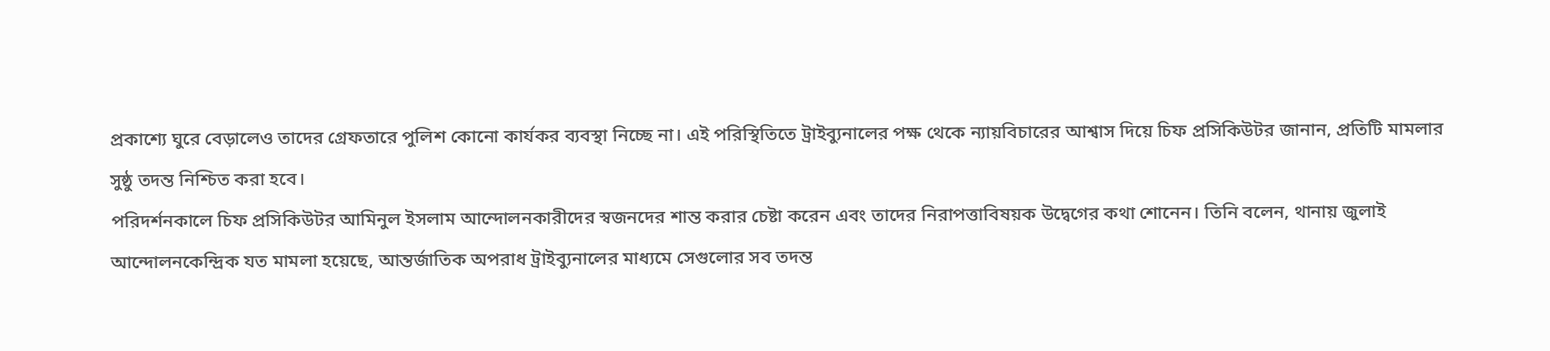প্রকাশ্যে ঘুরে বেড়ালেও তাদের গ্রেফতারে পুলিশ কোনো কার্যকর ব্যবস্থা নিচ্ছে না। এই পরিস্থিতিতে ট্রাইব্যুনালের পক্ষ থেকে ন্যায়বিচারের আশ্বাস দিয়ে চিফ প্রসিকিউটর জানান, প্রতিটি মামলার সুষ্ঠু তদন্ত নিশ্চিত করা হবে।
পরিদর্শনকালে চিফ প্রসিকিউটর আমিনুল ইসলাম আন্দোলনকারীদের স্বজনদের শান্ত করার চেষ্টা করেন এবং তাদের নিরাপত্তাবিষয়ক উদ্বেগের কথা শোনেন। তিনি বলেন, থানায় জুলাই আন্দোলনকেন্দ্রিক যত মামলা হয়েছে, আন্তর্জাতিক অপরাধ ট্রাইব্যুনালের মাধ্যমে সেগুলোর সব তদন্ত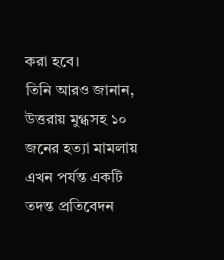করা হবে।
তিনি আরও জানান, উত্তরায় মুগ্ধসহ ১০ জনের হত্যা মামলায় এখন পর্যন্ত একটি তদন্ত প্রতিবেদন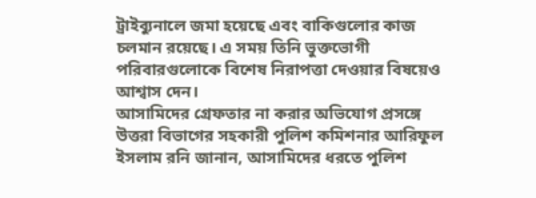ট্রাইব্যুনালে জমা হয়েছে এবং বাকিগুলোর কাজ চলমান রয়েছে। এ সময় তিনি ভুক্তভোগী পরিবারগুলোকে বিশেষ নিরাপত্তা দেওয়ার বিষয়েও আশ্বাস দেন।
আসামিদের গ্রেফতার না করার অভিযোগ প্রসঙ্গে উত্তরা বিভাগের সহকারী পুলিশ কমিশনার আরিফুল ইসলাম রনি জানান, আসামিদের ধরতে পুলিশ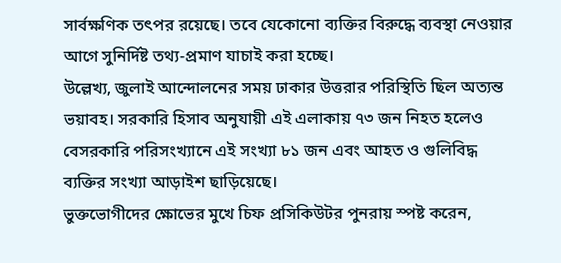সার্বক্ষণিক তৎপর রয়েছে। তবে যেকোনো ব্যক্তির বিরুদ্ধে ব্যবস্থা নেওয়ার আগে সুনির্দিষ্ট তথ্য-প্রমাণ যাচাই করা হচ্ছে।
উল্লেখ্য, জুলাই আন্দোলনের সময় ঢাকার উত্তরার পরিস্থিতি ছিল অত্যন্ত ভয়াবহ। সরকারি হিসাব অনুযায়ী এই এলাকায় ৭৩ জন নিহত হলেও বেসরকারি পরিসংখ্যানে এই সংখ্যা ৮১ জন এবং আহত ও গুলিবিদ্ধ ব্যক্তির সংখ্যা আড়াইশ ছাড়িয়েছে।
ভুক্তভোগীদের ক্ষোভের মুখে চিফ প্রসিকিউটর পুনরায় স্পষ্ট করেন,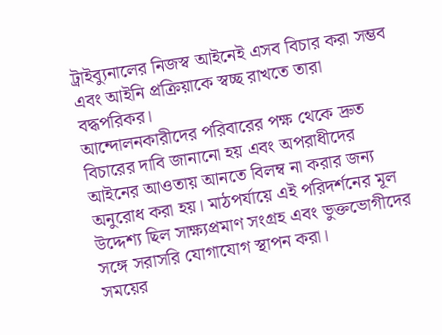ট্রাইব্যুনালের নিজস্ব আইনেই এসব বিচার করা সম্ভব এবং আইনি প্রক্রিয়াকে স্বচ্ছ রাখতে তারা বদ্ধপরিকর।
আন্দোলনকারীদের পরিবারের পক্ষ থেকে দ্রুত বিচারের দাবি জানানো হয় এবং অপরাধীদের আইনের আওতায় আনতে বিলম্ব না করার জন্য অনুরোধ করা হয়। মাঠপর্যায়ে এই পরিদর্শনের মূল উদ্দেশ্য ছিল সাক্ষ্যপ্রমাণ সংগ্রহ এবং ভুক্তভোগীদের সঙ্গে সরাসরি যোগাযোগ স্থাপন করা।
সময়ের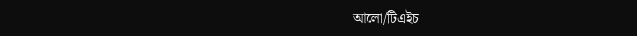আলো/টিএইচ